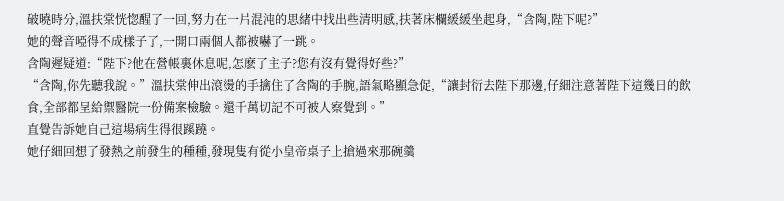破曉時分,溫扶棠恍惚醒了一回,努力在一片混沌的思緒中找出些清明感,扶著床欄緩緩坐起身,“含陶,陛下呢?”
她的聲音啞得不成樣子了,一開口兩個人都被嚇了一跳。
含陶遲疑道:“陛下?他在營帳裏休息呢,怎麽了主子?您有沒有覺得好些?”
“含陶,你先聽我說。”溫扶棠伸出滾燙的手擒住了含陶的手腕,語氣略顯急促,“讓封衍去陛下那邊,仔細注意著陛下這幾日的飲食,全部都呈給禦醫院一份備案檢驗。還千萬切記不可被人察覺到。”
直覺告訴她自己這場病生得很蹊蹺。
她仔細回想了發熱之前發生的種種,發現隻有從小皇帝桌子上搶過來那碗羹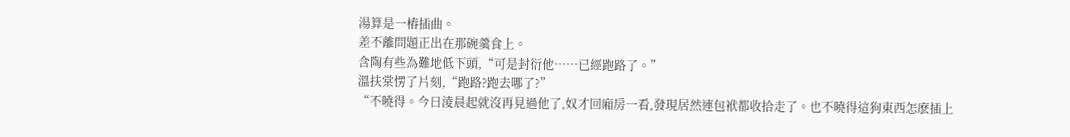湯算是一樁插曲。
差不離問題正出在那碗羹食上。
含陶有些為難地低下頭,“可是封衍他……已經跑路了。”
溫扶棠愣了片刻,“跑路?跑去哪了?”
“不曉得。今日淩晨起就沒再見過他了,奴才回廂房一看,發現居然連包袱都收拾走了。也不曉得這狗東西怎麽插上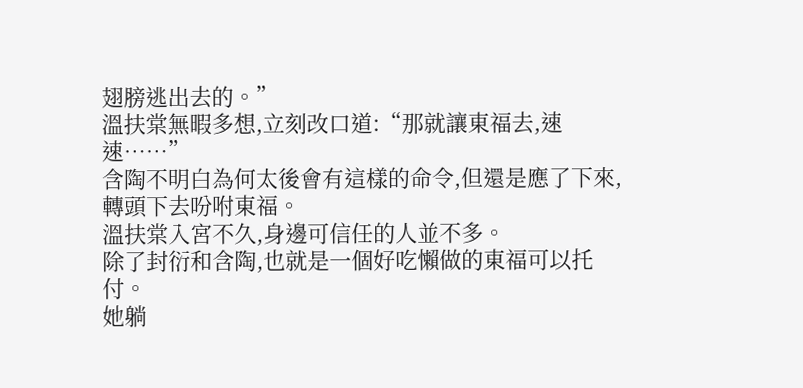翅膀逃出去的。”
溫扶棠無暇多想,立刻改口道:“那就讓東福去,速速……”
含陶不明白為何太後會有這樣的命令,但還是應了下來,轉頭下去吩咐東福。
溫扶棠入宮不久,身邊可信任的人並不多。
除了封衍和含陶,也就是一個好吃懶做的東福可以托付。
她躺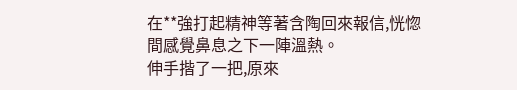在**強打起精神等著含陶回來報信,恍惚間感覺鼻息之下一陣溫熱。
伸手揩了一把,原來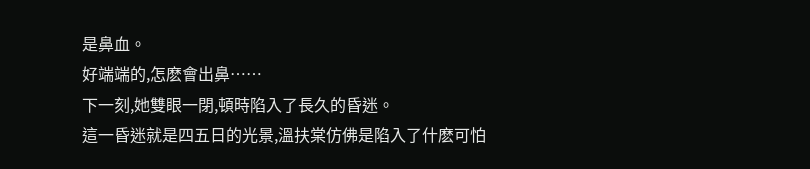是鼻血。
好端端的,怎麽會出鼻……
下一刻,她雙眼一閉,頓時陷入了長久的昏迷。
這一昏迷就是四五日的光景,溫扶棠仿佛是陷入了什麽可怕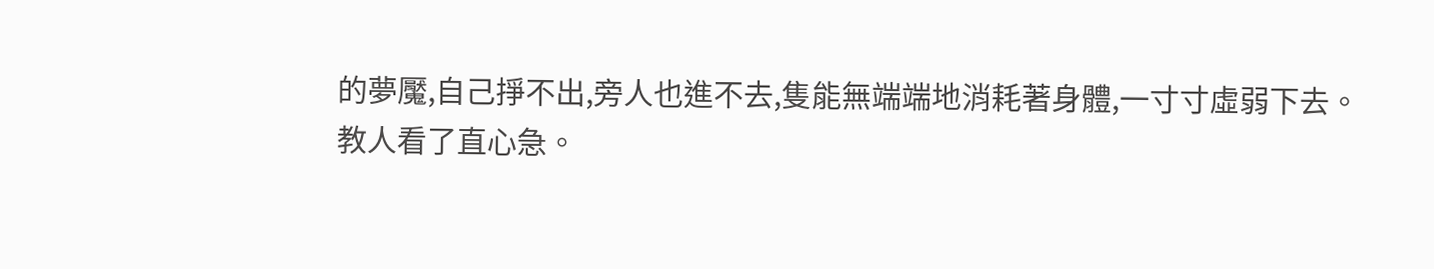的夢魘,自己掙不出,旁人也進不去,隻能無端端地消耗著身體,一寸寸虛弱下去。
教人看了直心急。